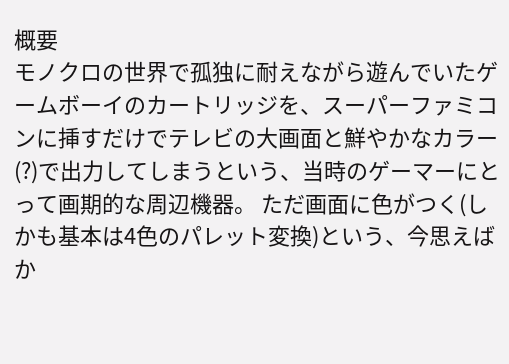概要
モノクロの世界で孤独に耐えながら遊んでいたゲームボーイのカートリッジを、スーパーファミコンに挿すだけでテレビの大画面と鮮やかなカラー(?)で出力してしまうという、当時のゲーマーにとって画期的な周辺機器。 ただ画面に色がつく(しかも基本は4色のパレット変換)という、今思えばか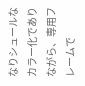なりシュールなカラー化でありながら、専用フレームで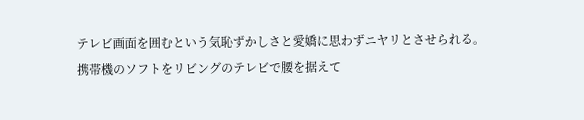テレビ画面を囲むという気恥ずかしさと愛嬌に思わずニヤリとさせられる。 携帯機のソフトをリビングのテレビで腰を据えて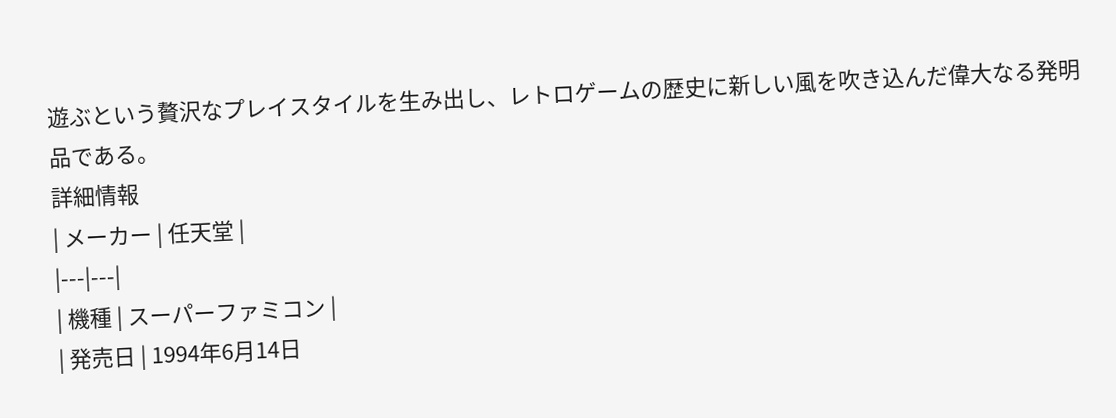遊ぶという贅沢なプレイスタイルを生み出し、レトロゲームの歴史に新しい風を吹き込んだ偉大なる発明品である。
詳細情報
| メーカー | 任天堂 |
|---|---|
| 機種 | スーパーファミコン |
| 発売日 | 1994年6月14日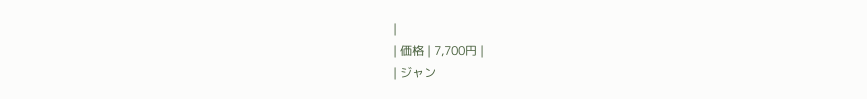|
| 価格 | 7,700円 |
| ジャン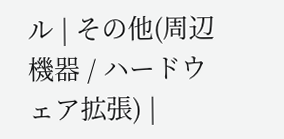ル | その他(周辺機器 / ハードウェア拡張) |